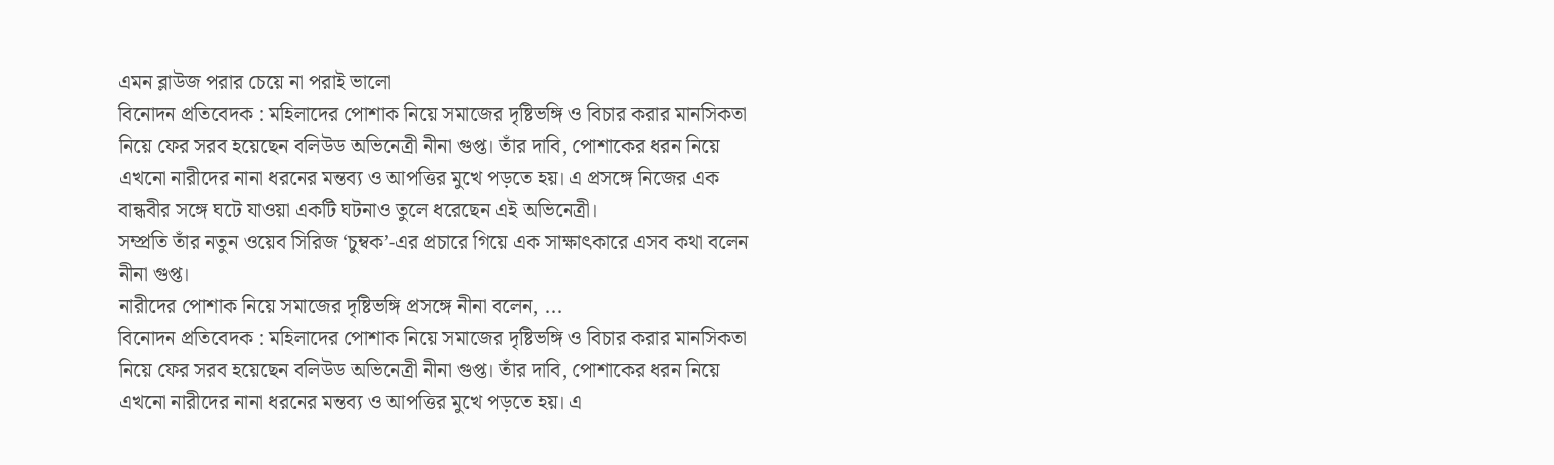এমন ব্লাউজ পরার চেয়ে না পরাই ভালো
বিনোদন প্রতিবেদক : মহিলাদের পোশাক নিয়ে সমাজের দৃষ্টিভঙ্গি ও বিচার করার মানসিকতা নিয়ে ফের সরব হয়েছেন বলিউড অভিনেত্রী নীনা গুপ্ত। তাঁর দাবি, পোশাকের ধরন নিয়ে এখনো নারীদের নানা ধরনের মন্তব্য ও আপত্তির মুখে পড়তে হয়। এ প্রসঙ্গে নিজের এক বান্ধবীর সঙ্গে ঘটে যাওয়া একটি ঘটনাও তুলে ধরেছেন এই অভিনেত্রী।
সম্প্রতি তাঁর নতুন ওয়েব সিরিজ ‘চুম্বক’-এর প্রচারে গিয়ে এক সাক্ষাৎকারে এসব কথা বলেন নীনা গুপ্ত।
নারীদের পোশাক নিয়ে সমাজের দৃষ্টিভঙ্গি প্রসঙ্গে নীনা বলেন, ...
বিনোদন প্রতিবেদক : মহিলাদের পোশাক নিয়ে সমাজের দৃষ্টিভঙ্গি ও বিচার করার মানসিকতা নিয়ে ফের সরব হয়েছেন বলিউড অভিনেত্রী নীনা গুপ্ত। তাঁর দাবি, পোশাকের ধরন নিয়ে এখনো নারীদের নানা ধরনের মন্তব্য ও আপত্তির মুখে পড়তে হয়। এ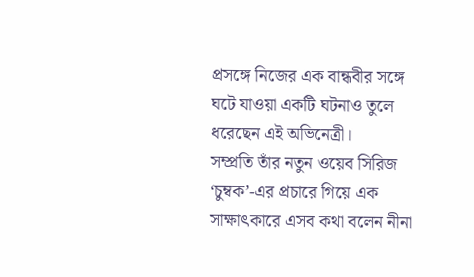প্রসঙ্গে নিজের এক বান্ধবীর সঙ্গে ঘটে যাওয়া একটি ঘটনাও তুলে ধরেছেন এই অভিনেত্রী।
সম্প্রতি তাঁর নতুন ওয়েব সিরিজ ‘চুম্বক’-এর প্রচারে গিয়ে এক সাক্ষাৎকারে এসব কথা বলেন নীনা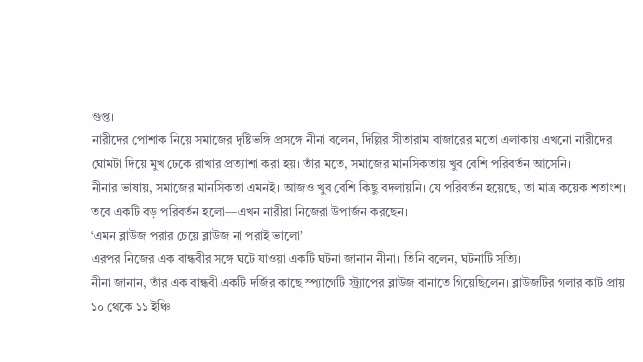গুপ্ত।
নারীদের পোশাক নিয়ে সমাজের দৃষ্টিভঙ্গি প্রসঙ্গে নীনা বলেন, দিল্লির সীতারাম বাজারের মতো এলাকায় এখনো নারীদের ঘোমটা দিয়ে মুখ ঢেকে রাখার প্রত্যাশা করা হয়। তাঁর মতে, সমাজের মানসিকতায় খুব বেশি পরিবর্তন আসেনি।
নীনার ভাষায়, সমাজের মানসিকতা এমনই। আজও খুব বেশি কিছু বদলায়নি। যে পরিবর্তন হয়েছে, তা মাত্র কয়েক শতাংশ। তবে একটি বড় পরিবর্তন হলো—এখন নারীরা নিজেরা উপার্জন করছেন।
‘এমন ব্লাউজ পরার চেয়ে ব্লাউজ না পরাই ভালো’
এরপর নিজের এক বান্ধবীর সঙ্গে ঘটে যাওয়া একটি ঘটনা জানান নীনা। তিনি বলেন, ঘটনাটি সত্যি।
নীনা জানান, তাঁর এক বান্ধবী একটি দর্জির কাছে স্প্যাগেটি স্ট্র্যাপের ব্লাউজ বানাতে গিয়েছিলেন। ব্লাউজটির গলার কাট প্রায় ১০ থেকে ১১ ইঞ্চি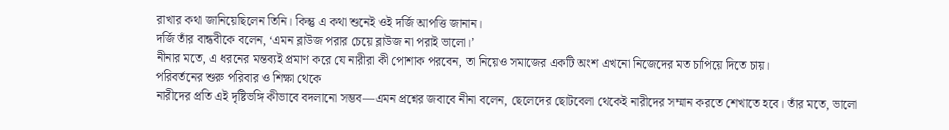রাখার কথা জানিয়েছিলেন তিনি। কিন্তু এ কথা শুনেই ওই দর্জি আপত্তি জানান।
দর্জি তাঁর বান্ধবীকে বলেন, ‘এমন ব্লাউজ পরার চেয়ে ব্লাউজ না পরাই ভালো।’
নীনার মতে, এ ধরনের মন্তব্যই প্রমাণ করে যে নারীরা কী পোশাক পরবেন, তা নিয়েও সমাজের একটি অংশ এখনো নিজেদের মত চাপিয়ে দিতে চায়।
পরিবর্তনের শুরু পরিবার ও শিক্ষা থেকে
নারীদের প্রতি এই দৃষ্টিভঙ্গি কীভাবে বদলানো সম্ভব—এমন প্রশ্নের জবাবে নীনা বলেন, ছেলেদের ছোটবেলা থেকেই নারীদের সম্মান করতে শেখাতে হবে। তাঁর মতে, ভালো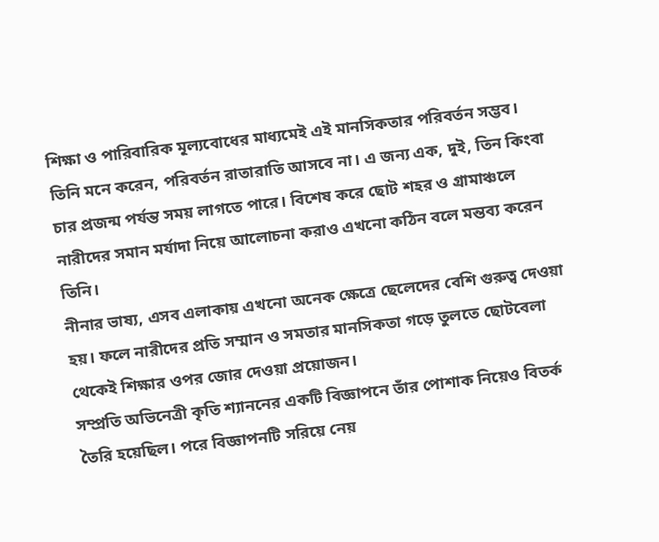শিক্ষা ও পারিবারিক মূল্যবোধের মাধ্যমেই এই মানসিকতার পরিবর্তন সম্ভব।
তিনি মনে করেন, পরিবর্তন রাতারাতি আসবে না। এ জন্য এক, দুই, তিন কিংবা চার প্রজন্ম পর্যন্ত সময় লাগতে পারে। বিশেষ করে ছোট শহর ও গ্রামাঞ্চলে নারীদের সমান মর্যাদা নিয়ে আলোচনা করাও এখনো কঠিন বলে মন্তব্য করেন তিনি।
নীনার ভাষ্য, এসব এলাকায় এখনো অনেক ক্ষেত্রে ছেলেদের বেশি গুরুত্ব দেওয়া হয়। ফলে নারীদের প্রতি সম্মান ও সমতার মানসিকতা গড়ে তুলতে ছোটবেলা থেকেই শিক্ষার ওপর জোর দেওয়া প্রয়োজন।
সম্প্রতি অভিনেত্রী কৃতি শ্যাননের একটি বিজ্ঞাপনে তাঁর পোশাক নিয়েও বিতর্ক তৈরি হয়েছিল। পরে বিজ্ঞাপনটি সরিয়ে নেয়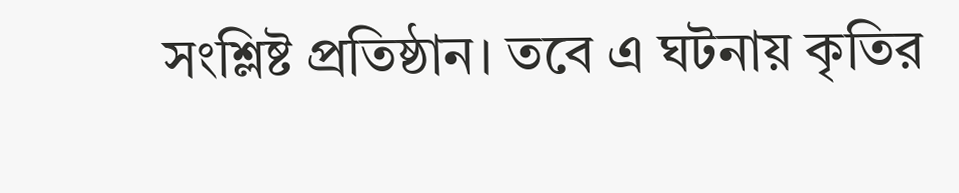সংশ্লিষ্ট প্রতিষ্ঠান। তবে এ ঘটনায় কৃতির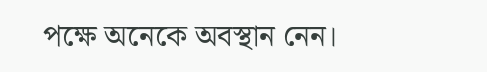পক্ষে অনেকে অবস্থান নেন।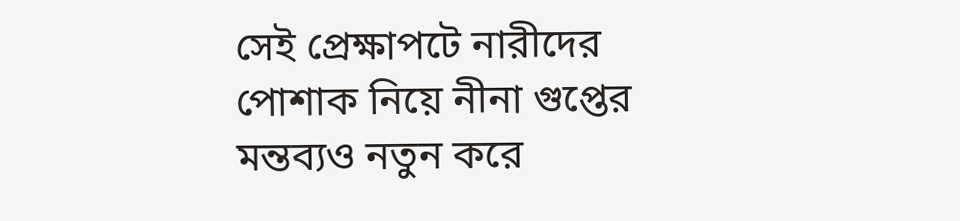সেই প্রেক্ষাপটে নারীদের পোশাক নিয়ে নীনা গুপ্তের মন্তব্যও নতুন করে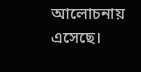আলোচনায় এসেছে।